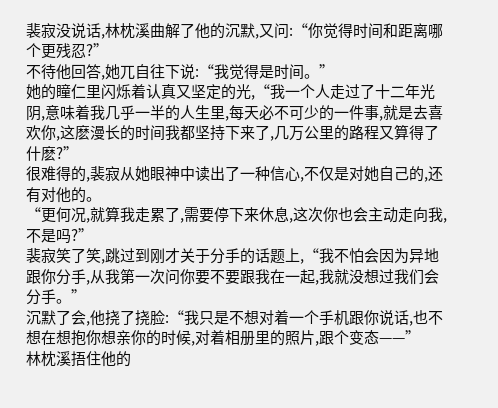裴寂没说话,林枕溪曲解了他的沉默,又问:“你觉得时间和距离哪个更残忍?”
不待他回答,她兀自往下说:“我觉得是时间。”
她的瞳仁里闪烁着认真又坚定的光,“我一个人走过了十二年光阴,意味着我几乎一半的人生里,每天必不可少的一件事,就是去喜欢你,这麽漫长的时间我都坚持下来了,几万公里的路程又算得了什麽?”
很难得的,裴寂从她眼神中读出了一种信心,不仅是对她自己的,还有对他的。
“更何况,就算我走累了,需要停下来休息,这次你也会主动走向我,不是吗?”
裴寂笑了笑,跳过到刚才关于分手的话题上,“我不怕会因为异地跟你分手,从我第一次问你要不要跟我在一起,我就没想过我们会分手。”
沉默了会,他挠了挠脸:“我只是不想对着一个手机跟你说话,也不想在想抱你想亲你的时候,对着相册里的照片,跟个变态——”
林枕溪捂住他的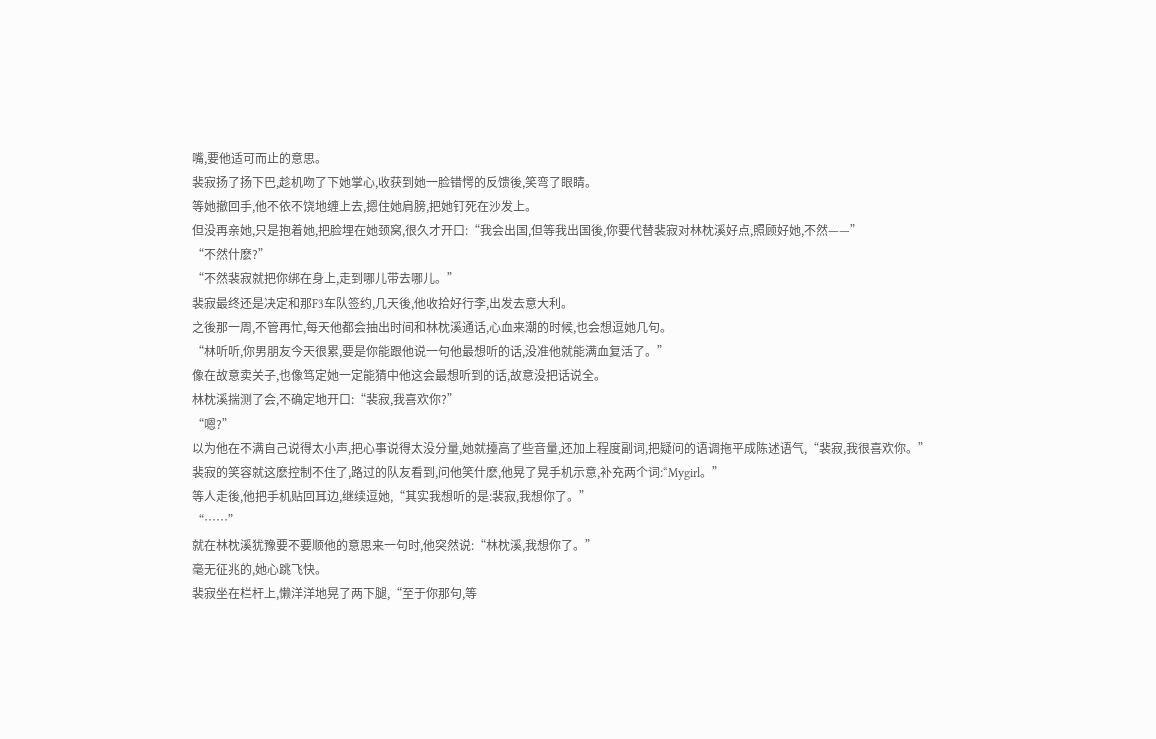嘴,要他适可而止的意思。
裴寂扬了扬下巴,趁机吻了下她掌心,收获到她一脸错愕的反馈後,笑弯了眼睛。
等她撤回手,他不依不饶地缠上去,摁住她肩膀,把她钉死在沙发上。
但没再亲她,只是抱着她,把脸埋在她颈窝,很久才开口:“我会出国,但等我出国後,你要代替裴寂对林枕溪好点,照顾好她,不然——”
“不然什麽?”
“不然裴寂就把你绑在身上,走到哪儿带去哪儿。”
裴寂最终还是决定和那F3车队签约,几天後,他收拾好行李,出发去意大利。
之後那一周,不管再忙,每天他都会抽出时间和林枕溪通话,心血来潮的时候,也会想逗她几句。
“林听听,你男朋友今天很累,要是你能跟他说一句他最想听的话,没准他就能满血复活了。”
像在故意卖关子,也像笃定她一定能猜中他这会最想听到的话,故意没把话说全。
林枕溪揣测了会,不确定地开口:“裴寂,我喜欢你?”
“嗯?”
以为他在不满自己说得太小声,把心事说得太没分量,她就擡高了些音量,还加上程度副词,把疑问的语调拖平成陈述语气,“裴寂,我很喜欢你。”
裴寂的笑容就这麽控制不住了,路过的队友看到,问他笑什麽,他晃了晃手机示意,补充两个词:“Mygirl。”
等人走後,他把手机贴回耳边,继续逗她,“其实我想听的是:裴寂,我想你了。”
“……”
就在林枕溪犹豫要不要顺他的意思来一句时,他突然说:“林枕溪,我想你了。”
毫无征兆的,她心跳飞快。
裴寂坐在栏杆上,懒洋洋地晃了两下腿,“至于你那句,等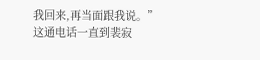我回来,再当面跟我说。”
这通电话一直到裴寂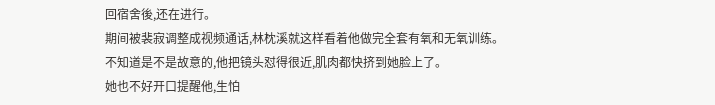回宿舍後,还在进行。
期间被裴寂调整成视频通话,林枕溪就这样看着他做完全套有氧和无氧训练。
不知道是不是故意的,他把镜头怼得很近,肌肉都快挤到她脸上了。
她也不好开口提醒他,生怕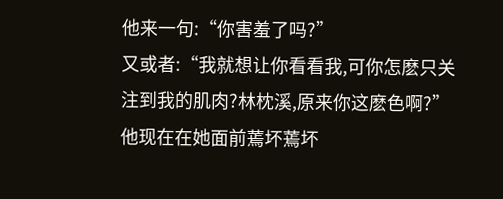他来一句:“你害羞了吗?”
又或者:“我就想让你看看我,可你怎麽只关注到我的肌肉?林枕溪,原来你这麽色啊?”
他现在在她面前蔫坏蔫坏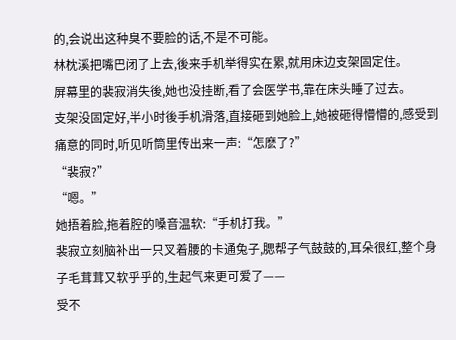的,会说出这种臭不要脸的话,不是不可能。
林枕溪把嘴巴闭了上去,後来手机举得实在累,就用床边支架固定住。
屏幕里的裴寂消失後,她也没挂断,看了会医学书,靠在床头睡了过去。
支架没固定好,半小时後手机滑落,直接砸到她脸上,她被砸得懵懵的,感受到痛意的同时,听见听筒里传出来一声:“怎麽了?”
“裴寂?”
“嗯。”
她捂着脸,拖着腔的嗓音温软:“手机打我。”
裴寂立刻脑补出一只叉着腰的卡通兔子,腮帮子气鼓鼓的,耳朵很红,整个身子毛茸茸又软乎乎的,生起气来更可爱了——
受不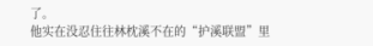了。
他实在没忍住往林枕溪不在的“护溪联盟”里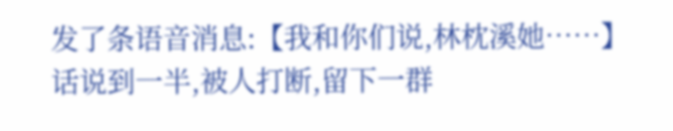发了条语音消息:【我和你们说,林枕溪她……】
话说到一半,被人打断,留下一群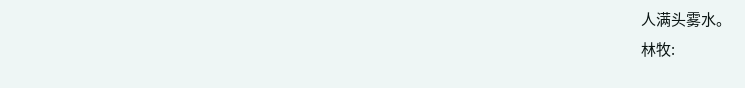人满头雾水。
林牧: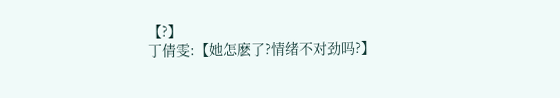【?】
丁倩雯:【她怎麽了?情绪不对劲吗?】